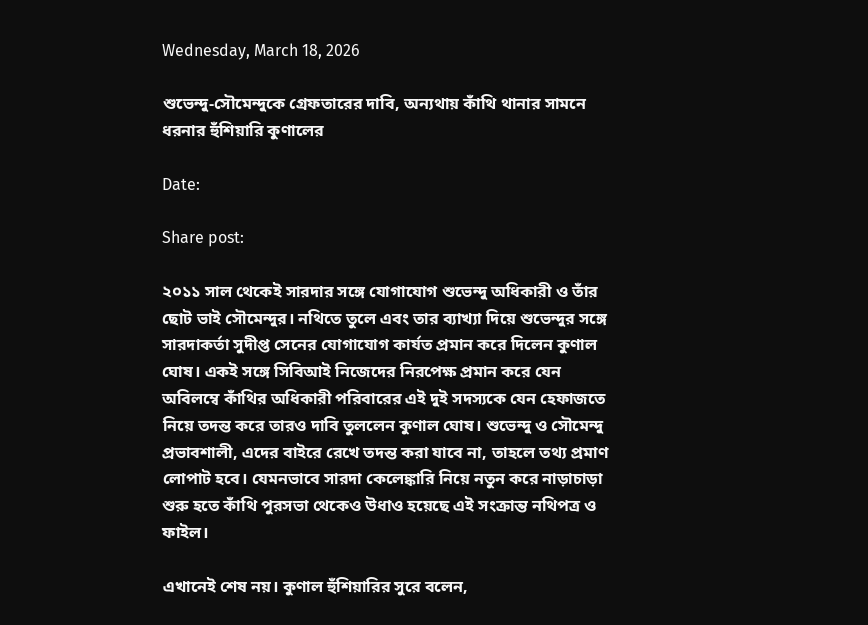Wednesday, March 18, 2026

শুভেন্দু-সৌমেন্দুকে গ্রেফতারের দাবি, অন্যথায় কাঁথি থানার সামনে ধরনার হুঁশিয়ারি কুণালের

Date:

Share post:

২০১১ সাল থেকেই সারদার সঙ্গে যোগাযোগ শুভেন্দু অধিকারী ও তাঁর ছোট ভাই সৌমেন্দুর। নথিতে তুলে এবং তার ব্যাখ্যা দিয়ে শুভেন্দুর সঙ্গে সারদাকর্তা সুদীপ্ত সেনের যোগাযোগ কার্যত প্রমান করে দিলেন কুণাল ঘোষ। একই সঙ্গে সিবিআই নিজেদের নিরপেক্ষ প্রমান করে যেন অবিলম্বে কাঁথির অধিকারী পরিবারের এই দুই সদস্যকে যেন হেফাজতে নিয়ে তদন্ত করে তারও দাবি তুললেন কুণাল ঘোষ। শুভেন্দু ও সৌমেন্দু প্রভাবশালী, এদের বাইরে রেখে তদন্ত করা যাবে না, তাহলে তথ্য প্রমাণ লোপাট হবে। যেমনভাবে সারদা কেলেঙ্কারি নিয়ে নতুন করে নাড়াচাড়া শুরু হতে কাঁথি পুরসভা থেকেও উধাও হয়েছে এই সংক্রান্ত নথিপত্র ও ফাইল।

এখানেই শেষ নয়। কুণাল হুঁশিয়ারির সুরে বলেন,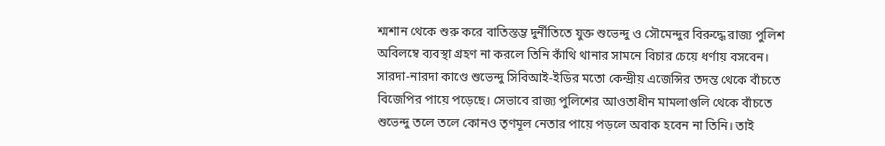শ্মশান থেকে শুরু করে বাতিস্তম্ভ দুর্নীতিতে যুক্ত শুভেন্দু ও সৌমেন্দুর বিরুদ্ধে রাজ্য পুলিশ অবিলম্বে ব্যবস্থা গ্রহণ না করলে তিনি কাঁথি থানার সামনে বিচার চেয়ে ধর্ণায় বসবেন। সারদা-নারদা কাণ্ডে শুভেন্দু সিবিআই-ইডির মতো কেন্দ্রীয় এজেন্সির তদন্ত থেকে বাঁচতে বিজেপির পায়ে পড়েছে। সেভাবে রাজ্য পুলিশের আওতাধীন মামলাগুলি থেকে বাঁচতে শুভেন্দু তলে তলে কোনও তৃণমূল নেতার পায়ে পড়লে অবাক হবেন না তিনি। তাই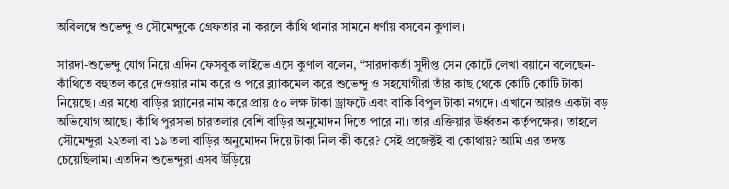অবিলম্বে শুভেন্দু ও সৌমেন্দুকে গ্রেফতার না করলে কাঁথি থানার সামনে ধর্ণায় বসবেন কুণাল।

সারদা-শুভেন্দু যোগ নিয়ে এদিন ফেসবুক লাইভে এসে কুণাল বলেন, “সারদাকর্তা সুদীপ্ত সেন কোর্টে লেখা বয়ানে বলেছেন- কাঁথিতে বহুতল করে দেওয়ার নাম করে ও পরে ব্ল্যাকমেল করে শুভেন্দু ও সহযোগীরা তাঁর কাছ থেকে কোটি কোটি টাকা নিয়েছে। এর মধ্যে বাড়ির প্ল্যানের নাম করে প্রায় ৫০ লক্ষ টাকা ড্রাফটে এবং বাকি বিপুল টাকা নগদে। এখানে আরও একটা বড় অভিযোগ আছে। কাঁথি পুরসভা চারতলার বেশি বাড়ির অনুমোদন দিতে পারে না। তার এক্তিয়ার ঊর্ধ্বতন কর্তৃপক্ষের। তাহলে সৌমেন্দুরা ২২তলা বা ১৯ তলা বাড়ির অনুমোদন দিয়ে টাকা নিল কী করে? সেই প্রজেক্টই বা কোথায়? আমি এর তদন্ত চেয়েছিলাম। এতদিন শুভেন্দুরা এসব উড়িয়ে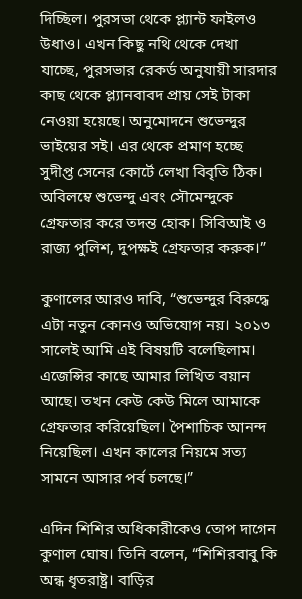দিচ্ছিল। পুরসভা থেকে প্ল্যান্ট ফাইলও উধাও। এখন কিছু নথি থেকে দেখা যাচ্ছে, পুরসভার রেকর্ড অনুযায়ী সারদার কাছ থেকে প্ল্যানবাবদ প্রায় সেই টাকা নেওয়া হয়েছে। অনুমোদনে শুভেন্দুর ভাইয়ের সই। এর থেকে প্রমাণ হচ্ছে সুদীপ্ত সেনের কোর্টে লেখা বিবৃতি ঠিক। অবিলম্বে শুভেন্দু এবং সৌমেন্দুকে গ্রেফতার করে তদন্ত হোক। সিবিআই ও রাজ্য পুলিশ, দুপক্ষই গ্রেফতার করুক।”

কুণালের আরও দাবি, “শুভেন্দুর বিরুদ্ধে এটা নতুন কোনও অভিযোগ নয়। ২০১৩ সালেই আমি এই বিষয়টি বলেছিলাম।
এজেন্সির কাছে আমার লিখিত বয়ান আছে। তখন কেউ কেউ মিলে আমাকে গ্রেফতার করিয়েছিল। পৈশাচিক আনন্দ নিয়েছিল। এখন কালের নিয়মে সত্য সামনে আসার পর্ব চলছে।”

এদিন শিশির অধিকারীকেও তোপ দাগেন কুণাল ঘোষ। তিনি বলেন, “শিশিরবাবু কি অন্ধ ধৃতরাষ্ট্র। বাড়ির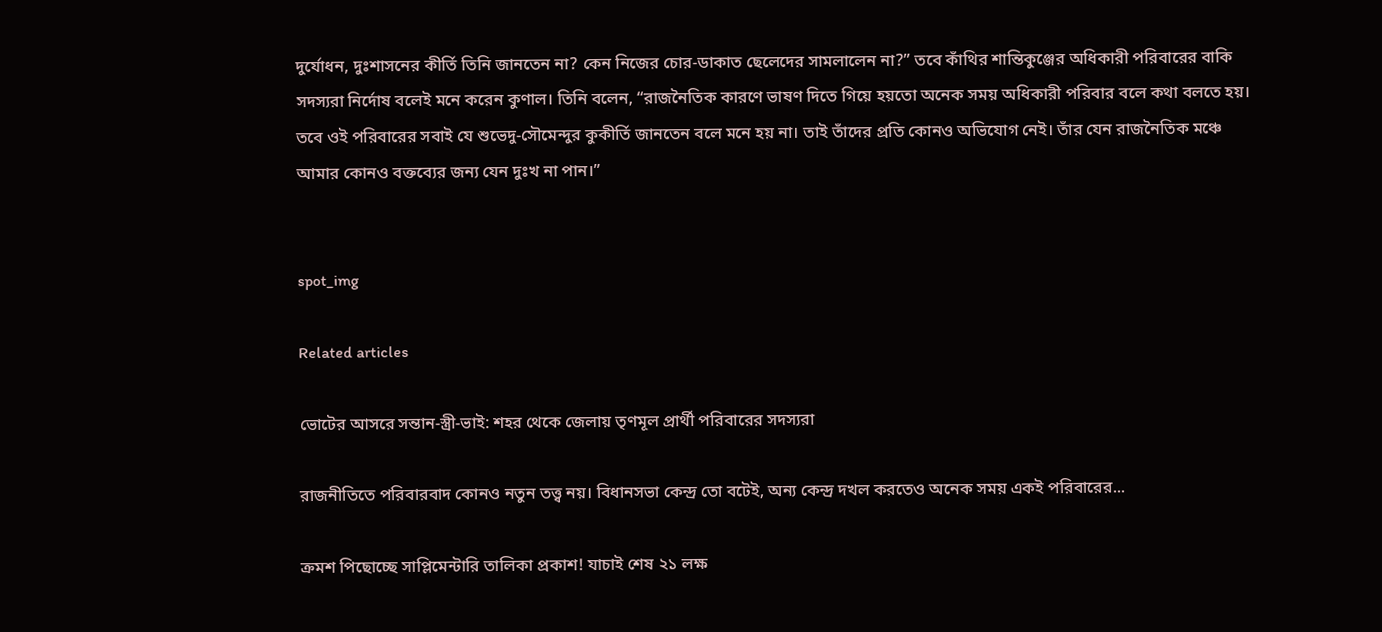দুর্যোধন, দুঃশাসনের কীর্তি তিনি জানতেন না? কেন নিজের চোর-ডাকাত ছেলেদের সামলালেন না?” তবে কাঁথির শান্তিকুঞ্জের অধিকারী পরিবারের বাকি সদস্যরা নির্দোষ বলেই মনে করেন কুণাল। তিনি বলেন, “রাজনৈতিক কারণে ভাষণ দিতে গিয়ে হয়তো অনেক সময় অধিকারী পরিবার বলে কথা বলতে হয়। তবে ওই পরিবারের সবাই যে শুভেদু-সৌমেন্দুর কুকীর্তি জানতেন বলে মনে হয় না। তাই তাঁদের প্রতি কোনও অভিযোগ নেই। তাঁর যেন রাজনৈতিক মঞ্চে আমার কোনও বক্তব্যের জন্য যেন দুঃখ না পান।”


spot_img

Related articles

ভোটের আসরে সন্তান-স্ত্রী-ভাই: শহর থেকে জেলায় তৃণমূল প্রার্থী পরিবারের সদস্যরা

রাজনীতিতে পরিবারবাদ কোনও নতুন তত্ত্ব নয়। বিধানসভা কেন্দ্র তো বটেই, অন্য কেন্দ্র দখল করতেও অনেক সময় একই পরিবারের...

ক্রমশ পিছোচ্ছে সাপ্লিমেন্টারি তালিকা প্রকাশ! যাচাই শেষ ২১ লক্ষ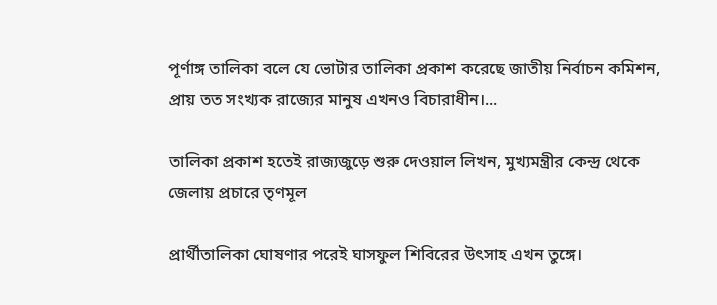পূর্ণাঙ্গ তালিকা বলে যে ভোটার তালিকা প্রকাশ করেছে জাতীয় নির্বাচন কমিশন, প্রায় তত সংখ্যক রাজ্যের মানুষ এখনও বিচারাধীন।...

তালিকা প্রকাশ হতেই রাজ্যজুড়ে শুরু দেওয়াল লিখন, মুখ্যমন্ত্রীর কেন্দ্র থেকে জেলায় প্রচারে তৃণমূল

প্রার্থীতালিকা ঘোষণার পরেই ঘাসফুল শিবিরের উৎসাহ এখন তুঙ্গে।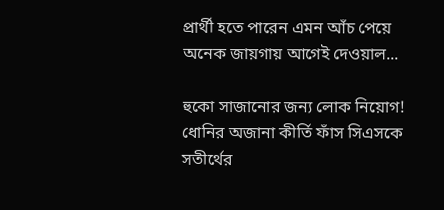প্রার্থী হতে পারেন এমন আঁচ পেয়ে অনেক জায়গায় আগেই দেওয়াল...

হুকো সাজানোর জন্য লোক নিয়োগ! ধোনির অজানা কীর্তি ফাঁস সিএসকে সতীর্থের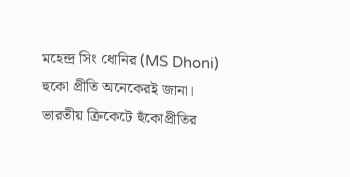মহেন্দ্র সিং ধোনির (MS Dhoni) হুকো প্রীতি অনেকেরই জানা। ভারতীয় ক্রিকেটে হুঁকোপ্রীতির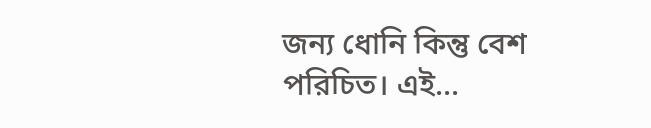জন্য ধোনি কিন্তু বেশ পরিচিত। এই...